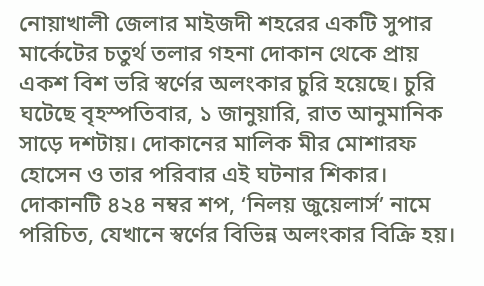নোয়াখালী জেলার মাইজদী শহরের একটি সুপার মার্কেটের চতুর্থ তলার গহনা দোকান থেকে প্রায় একশ বিশ ভরি স্বর্ণের অলংকার চুরি হয়েছে। চুরি ঘটেছে বৃহস্পতিবার, ১ জানুয়ারি, রাত আনুমানিক সাড়ে দশটায়। দোকানের মালিক মীর মোশারফ হোসেন ও তার পরিবার এই ঘটনার শিকার।
দোকানটি ৪২৪ নম্বর শপ, ‘নিলয় জুয়েলার্স’ নামে পরিচিত, যেখানে স্বর্ণের বিভিন্ন অলংকার বিক্রি হয়।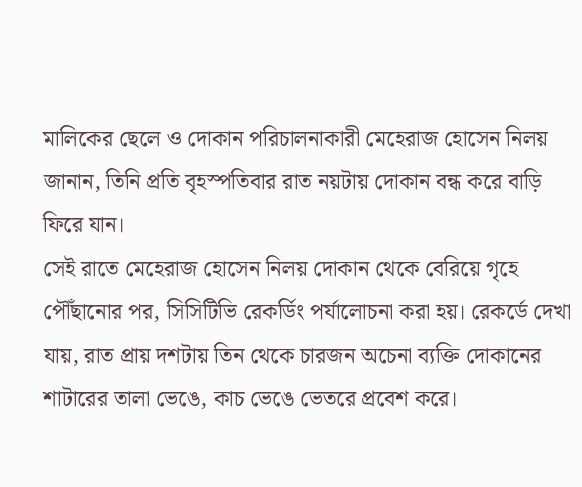মালিকের ছেলে ও দোকান পরিচালনাকারী মেহেরাজ হোসেন নিলয় জানান, তিনি প্রতি বৃহস্পতিবার রাত নয়টায় দোকান বন্ধ করে বাড়ি ফিরে যান।
সেই রাতে মেহেরাজ হোসেন নিলয় দোকান থেকে বেরিয়ে গৃহে পৌঁছানোর পর, সিসিটিভি রেকর্ডিং পর্যালোচনা করা হয়। রেকর্ডে দেখা যায়, রাত প্রায় দশটায় তিন থেকে চারজন অচেনা ব্যক্তি দোকানের শাটারের তালা ভেঙে, কাচ ভেঙে ভেতরে প্রবেশ করে।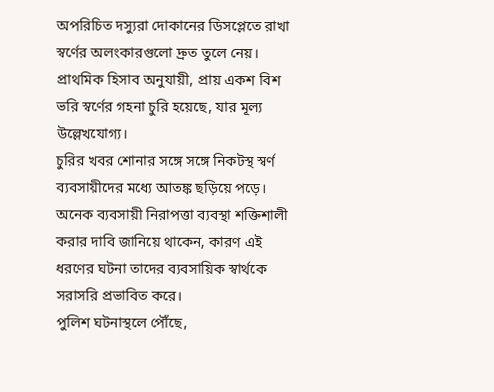অপরিচিত দস্যুরা দোকানের ডিসপ্লেতে রাখা স্বর্ণের অলংকারগুলো দ্রুত তুলে নেয়। প্রাথমিক হিসাব অনুযায়ী, প্রায় একশ বিশ ভরি স্বর্ণের গহনা চুরি হয়েছে, যার মূল্য উল্লেখযোগ্য।
চুরির খবর শোনার সঙ্গে সঙ্গে নিকটস্থ স্বর্ণ ব্যবসায়ীদের মধ্যে আতঙ্ক ছড়িয়ে পড়ে। অনেক ব্যবসায়ী নিরাপত্তা ব্যবস্থা শক্তিশালী করার দাবি জানিয়ে থাকেন, কারণ এই ধরণের ঘটনা তাদের ব্যবসায়িক স্বার্থকে সরাসরি প্রভাবিত করে।
পুলিশ ঘটনাস্থলে পৌঁছে,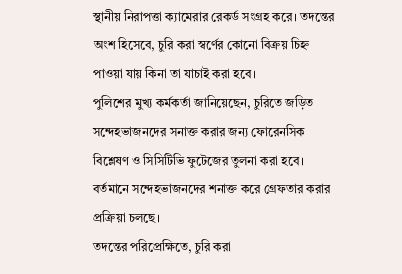স্থানীয় নিরাপত্তা ক্যামেরার রেকর্ড সংগ্রহ করে। তদন্তের অংশ হিসেবে, চুরি করা স্বর্ণের কোনো বিক্রয় চিহ্ন পাওয়া যায় কিনা তা যাচাই করা হবে।
পুলিশের মুখ্য কর্মকর্তা জানিয়েছেন, চুরিতে জড়িত সন্দেহভাজনদের সনাক্ত করার জন্য ফোরেনসিক বিশ্লেষণ ও সিসিটিভি ফুটেজের তুলনা করা হবে। বর্তমানে সন্দেহভাজনদের শনাক্ত করে গ্রেফতার করার প্রক্রিয়া চলছে।
তদন্তের পরিপ্রেক্ষিতে, চুরি করা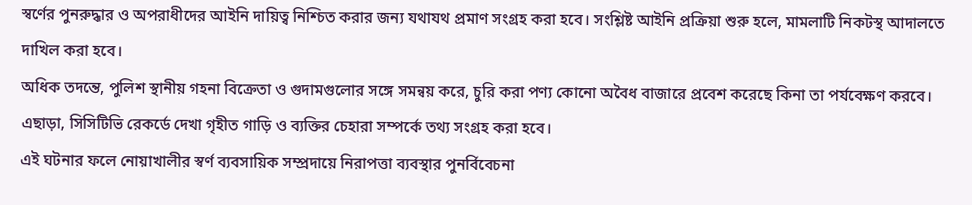স্বর্ণের পুনরুদ্ধার ও অপরাধীদের আইনি দায়িত্ব নিশ্চিত করার জন্য যথাযথ প্রমাণ সংগ্রহ করা হবে। সংশ্লিষ্ট আইনি প্রক্রিয়া শুরু হলে, মামলাটি নিকটস্থ আদালতে দাখিল করা হবে।
অধিক তদন্তে, পুলিশ স্থানীয় গহনা বিক্রেতা ও গুদামগুলোর সঙ্গে সমন্বয় করে, চুরি করা পণ্য কোনো অবৈধ বাজারে প্রবেশ করেছে কিনা তা পর্যবেক্ষণ করবে। এছাড়া, সিসিটিভি রেকর্ডে দেখা গৃহীত গাড়ি ও ব্যক্তির চেহারা সম্পর্কে তথ্য সংগ্রহ করা হবে।
এই ঘটনার ফলে নোয়াখালীর স্বর্ণ ব্যবসায়িক সম্প্রদায়ে নিরাপত্তা ব্যবস্থার পুনর্বিবেচনা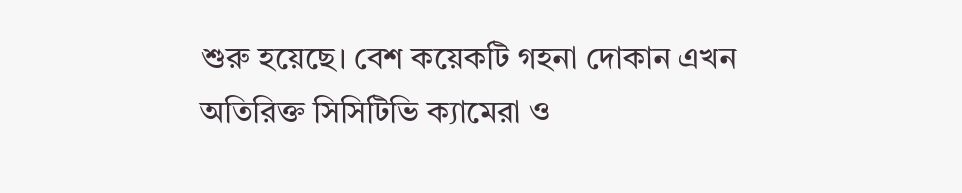শুরু হয়েছে। বেশ কয়েকটি গহনা দোকান এখন অতিরিক্ত সিসিটিভি ক্যামেরা ও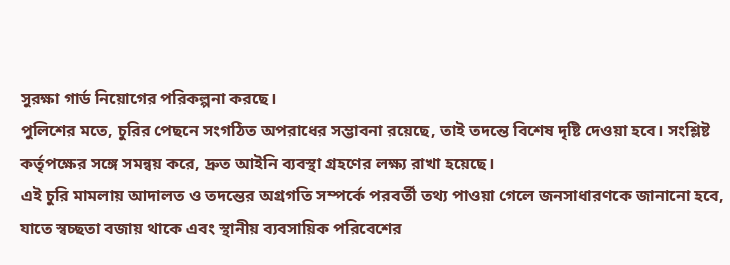সুরক্ষা গার্ড নিয়োগের পরিকল্পনা করছে।
পুলিশের মতে, চুরির পেছনে সংগঠিত অপরাধের সম্ভাবনা রয়েছে, তাই তদন্তে বিশেষ দৃষ্টি দেওয়া হবে। সংশ্লিষ্ট কর্তৃপক্ষের সঙ্গে সমন্বয় করে, দ্রুত আইনি ব্যবস্থা গ্রহণের লক্ষ্য রাখা হয়েছে।
এই চুরি মামলায় আদালত ও তদন্তের অগ্রগতি সম্পর্কে পরবর্তী তথ্য পাওয়া গেলে জনসাধারণকে জানানো হবে, যাতে স্বচ্ছতা বজায় থাকে এবং স্থানীয় ব্যবসায়িক পরিবেশের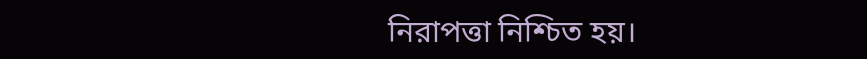নিরাপত্তা নিশ্চিত হয়।